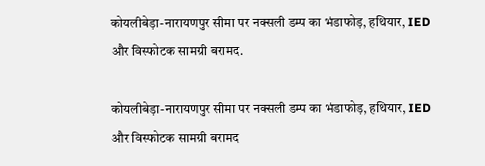कोयलीबेड़ा-नारायणपुर सीमा पर नक्सली डम्प का भंडाफोड़, हथियार, IED और विस्फोटक सामग्री बरामद.

कोयलीबेड़ा-नारायणपुर सीमा पर नक्सली डम्प का भंडाफोड़, हथियार, IED और विस्फोटक सामग्री बरामद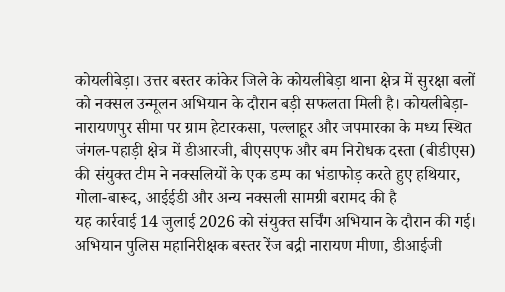कोयलीबेड़ा। उत्तर बस्तर कांकेर जिले के कोयलीबेड़ा थाना क्षेत्र में सुरक्षा बलों को नक्सल उन्मूलन अभियान के दौरान बड़ी सफलता मिली है। कोयलीबेड़ा-नारायणपुर सीमा पर ग्राम हेटारकसा, पल्लाहूर और जपमारका के मध्य स्थित जंगल-पहाड़ी क्षेत्र में डीआरजी, बीएसएफ और बम निरोधक दस्ता (बीडीएस) की संयुक्त टीम ने नक्सलियों के एक डम्प का भंडाफोड़ करते हुए हथियार, गोला-बारूद, आईईडी और अन्य नक्सली सामग्री बरामद की है
यह कार्रवाई 14 जुलाई 2026 को संयुक्त सर्चिंग अभियान के दौरान की गई। अभियान पुलिस महानिरीक्षक बस्तर रेंज बद्री नारायण मीणा, डीआईजी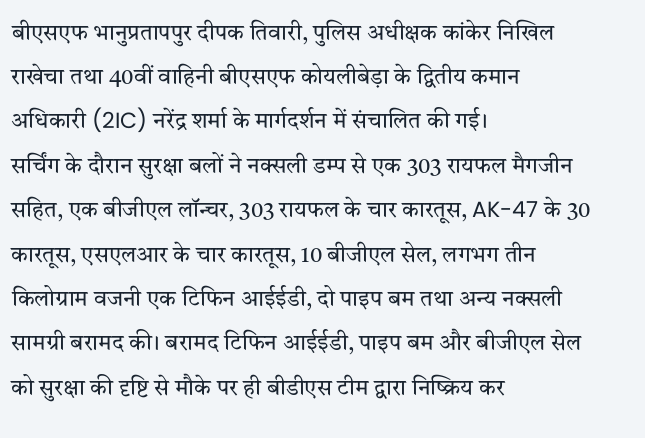बीएसएफ भानुप्रतापपुर दीपक तिवारी, पुलिस अधीक्षक कांकेर निखिल राखेचा तथा 40वीं वाहिनी बीएसएफ कोयलीबेड़ा के द्वितीय कमान अधिकारी (2IC) नरेंद्र शर्मा के मार्गदर्शन में संचालित की गई।
सर्चिंग के दौरान सुरक्षा बलों ने नक्सली डम्प से एक 303 रायफल मैगजीन सहित, एक बीजीएल लॉन्चर, 303 रायफल के चार कारतूस, AK-47 के 30 कारतूस, एसएलआर के चार कारतूस, 10 बीजीएल सेल, लगभग तीन किलोग्राम वजनी एक टिफिन आईईडी, दो पाइप बम तथा अन्य नक्सली सामग्री बरामद की। बरामद टिफिन आईईडी, पाइप बम और बीजीएल सेल को सुरक्षा की दृष्टि से मौके पर ही बीडीएस टीम द्वारा निष्क्रिय कर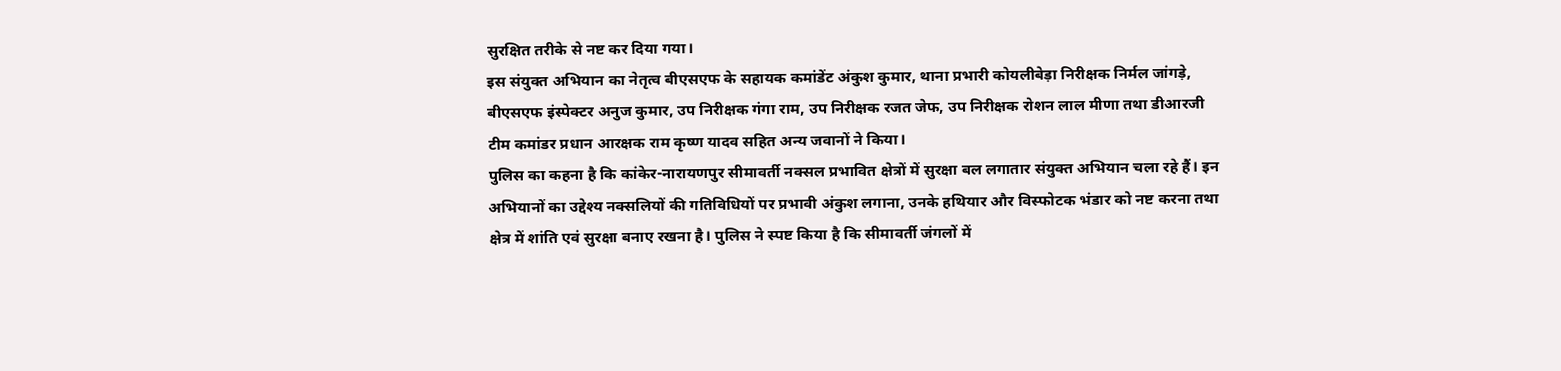सुरक्षित तरीके से नष्ट कर दिया गया।
इस संयुक्त अभियान का नेतृत्व बीएसएफ के सहायक कमांडेंट अंकुश कुमार, थाना प्रभारी कोयलीबेड़ा निरीक्षक निर्मल जांगड़े, बीएसएफ इंस्पेक्टर अनुज कुमार, उप निरीक्षक गंगा राम, उप निरीक्षक रजत जेफ, उप निरीक्षक रोशन लाल मीणा तथा डीआरजी टीम कमांडर प्रधान आरक्षक राम कृष्ण यादव सहित अन्य जवानों ने किया।
पुलिस का कहना है कि कांकेर-नारायणपुर सीमावर्ती नक्सल प्रभावित क्षेत्रों में सुरक्षा बल लगातार संयुक्त अभियान चला रहे हैं। इन अभियानों का उद्देश्य नक्सलियों की गतिविधियों पर प्रभावी अंकुश लगाना, उनके हथियार और विस्फोटक भंडार को नष्ट करना तथा क्षेत्र में शांति एवं सुरक्षा बनाए रखना है। पुलिस ने स्पष्ट किया है कि सीमावर्ती जंगलों में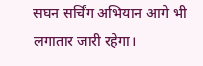सघन सर्चिंग अभियान आगे भी लगातार जारी रहेगा।